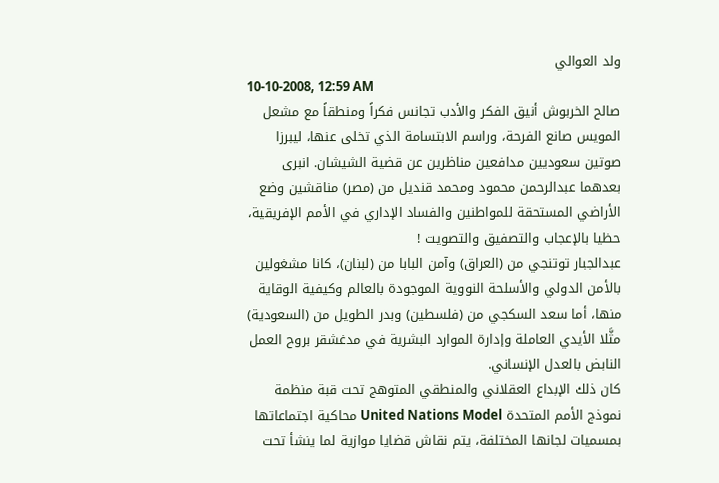ولد العوالي
10-10-2008, 12:59 AM
صالح الخربوش أنيق الفكر والأدب تجانس فكراً ومنطقاً مع مشعل المويس صانع الفرحة، وراسم الابتسامة الذي تخلى عنها، ليبرزا صوتين سعوديين مدافعين مناظرين عن قضية الشيشان. انبرى بعدهما عبدالرحمن محمود ومحمد قنديل من (مصر) مناقشين وضع الأراضي المستحقة للمواطنين والفساد الإداري في الأمم الإفريقية، حظيا بالإعجاب والتصفيق والتصويت !
عبدالجبار توتنجي من (العراق) وآمن البابا من (لبنان)، كانا مشغولين بالأمن الدولي والأسلحة النووية الموجودة بالعالم وكيفية الوقاية منها، أما سعد السكجي من (فلسطين) وبدر الطويل من (السعودية) مثَّلا الأيدي العاملة وإدارة الموارد البشرية في مدغشقر بروح العمل النابض بالعدل الإنساني.
كان ذلك الإبداع العقلاني والمنطقي المتوهج تحت قبة منظمة نموذج الأمم المتحدة United Nations Model محاكية اجتماعاتها بمسميات لجانها المختلفة، يتم نقاش قضايا موازية لما ينشأ تحت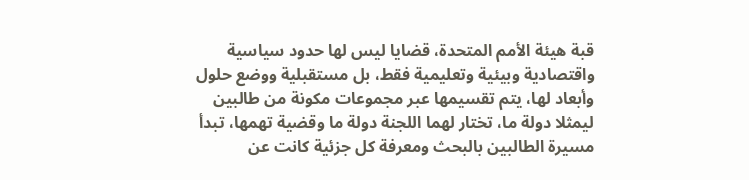قبة هيئة الأمم المتحدة، قضايا ليس لها حدود سياسية واقتصادية وبيئية وتعليمية فقط، بل مستقبلية ووضع حلول وأبعاد لها، يتم تقسيمها عبر مجموعات مكونة من طالبين ليمثلا دولة ما، تختار لهما اللجنة دولة ما وقضية تهمها، تبدأ مسيرة الطالبين بالبحث ومعرفة كل جزئية كانت عن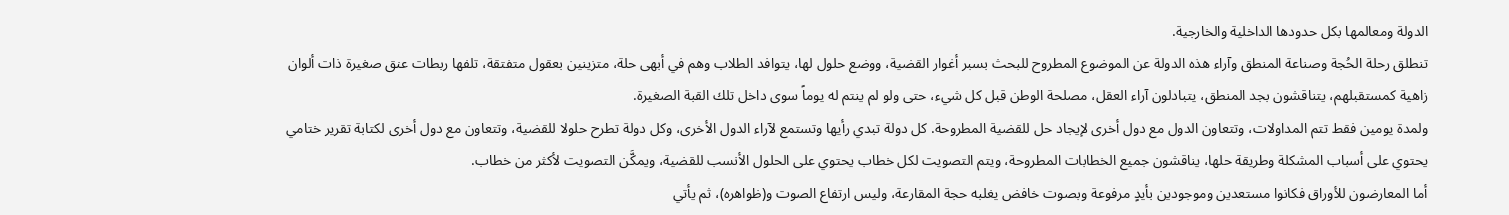الدولة ومعالمها بكل حدودها الداخلية والخارجية.
تنطلق رحلة الحُجة وصناعة المنطق وآراء هذه الدولة عن الموضوع المطروح للبحث بسبر أغوار القضية، ووضع حلول لها، يتوافد الطلاب وهم في أبهى حلة، متزينين بعقول متفتقة، تلفها ربطات عنق صغيرة ذات ألوان زاهية كمستقبلهم، يتناقشون بجد المنطق، يتبادلون آراء العقل، مصلحة الوطن قبل كل شيء، حتى ولو لم ينتم له يوماً سوى داخل تلك القبة الصغيرة.
ولمدة يومين فقط تتم المداولات، وتتعاون الدول مع دول أخرى لإيجاد حل للقضية المطروحة. كل دولة تبدي رأيها وتستمع لآراء الدول الأخرى، وكل دولة تطرح حلولا للقضية، وتتعاون مع دول أخرى لكتابة تقرير ختامي يحتوي على أسباب المشكلة وطريقة حلها، يناقشون جميع الخطابات المطروحة، ويتم التصويت لكل خطاب يحتوي على الحلول الأنسب للقضية، ويمكَّن التصويت لأكثر من خطاب.
أما المعارضون للأوراق فكانوا مستعدين وموجودين بأيدٍ مرفوعة وبصوت خافض يغلبه حجة المقارعة، وليس ارتفاع الصوت و(ظواهره)، ثم يأتي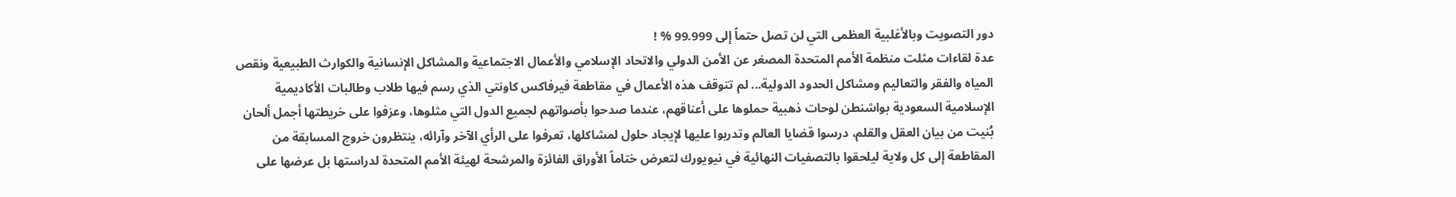دور التصويت وبالأغلبية العظمى التي لن تصل حتماً إلى 99.999 % !
عدة لقاءات مثلت منظمة الأمم المتحدة المصغر عن الأمن الدولي والاتحاد الإسلامي والأعمال الاجتماعية والمشاكل الإنسانية والكوارث الطبيعية ونقص المياه والفقر والتعاليم ومشاكل الحدود الدولية... لم تتوقف هذه الأعمال في مقاطعة فيرفاكس كاونتي الذي رسم فيها طلاب وطالبات الأكاديمية الإسلامية السعودية بواشنطن لوحات ذهبية حملوها على أعناقهم، عندما صدحوا بأصواتهم لجميع الدول التي مثلوها، وعزفوا على خريطتها أجمل ألحان بُنيت من بيان العقل والقلم، درسوا قضايا العالم وتدربوا عليها لإيجاد حلول لمشاكلها، تعرفوا على الرأي الآخر وآرائه، ينتظرون خروج المسابقة من المقاطعة إلى كل ولاية ليلحقوا بالتصفيات النهائية في نيويورك لتعرض ختاماً الأوراق الفائزة والمرشحة لهيئة الأمم المتحدة لدراستها بل عرضها على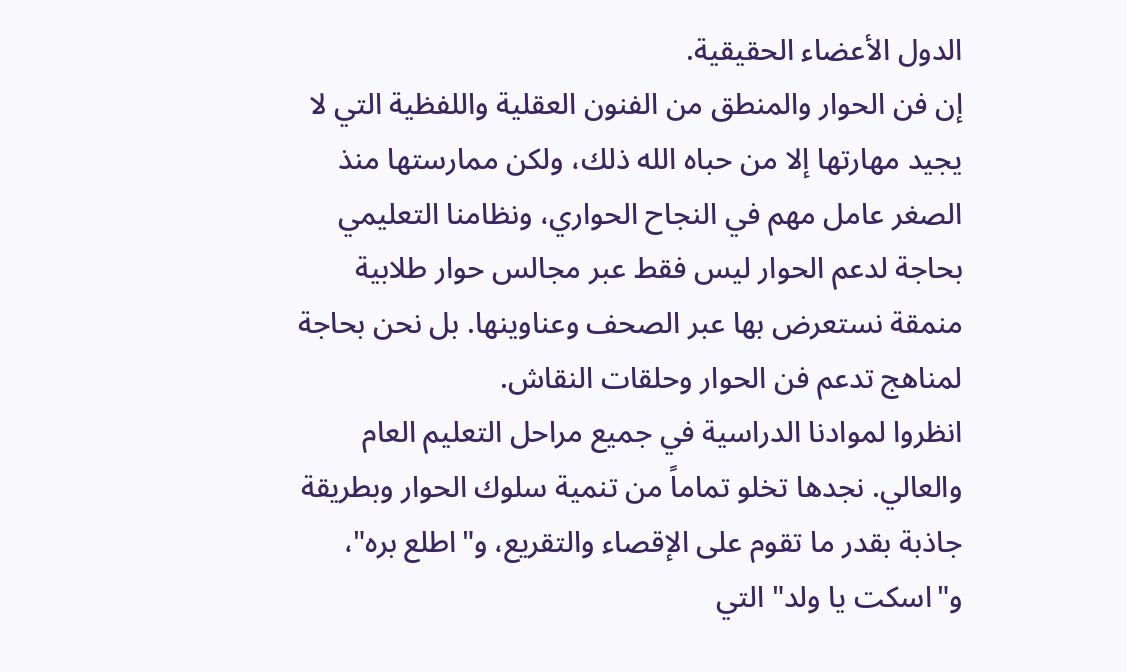الدول الأعضاء الحقيقية.
إن فن الحوار والمنطق من الفنون العقلية واللفظية التي لا يجيد مهارتها إلا من حباه الله ذلك، ولكن ممارستها منذ الصغر عامل مهم في النجاح الحواري، ونظامنا التعليمي بحاجة لدعم الحوار ليس فقط عبر مجالس حوار طلابية منمقة نستعرض بها عبر الصحف وعناوينها. بل نحن بحاجة لمناهج تدعم فن الحوار وحلقات النقاش.
انظروا لموادنا الدراسية في جميع مراحل التعليم العام والعالي. نجدها تخلو تماماً من تنمية سلوك الحوار وبطريقة جاذبة بقدر ما تقوم على الإقصاء والتقريع، و"اطلع بره"، و"اسكت يا ولد" التي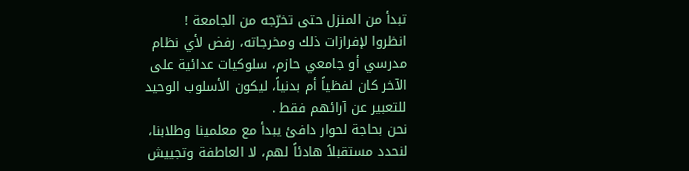تبدأ من المنزل حتى تخرّجه من الجامعة !
انظروا لإفرازات ذلك ومخرجاته، رفض لأي نظام مدرسي أو جامعي حازم، سلوكيات عدائية على الآخر كان لفظياً أم بدنياً، ليكون الأسلوب الوحيد للتعبير عن آرائهم فقط .
نحن بحاجة لحوار دافئ يبدأ مع معلمينا وطلابنا، لنحدد مستقبلاً هادئاً لهم، لا العاطفة وتجييش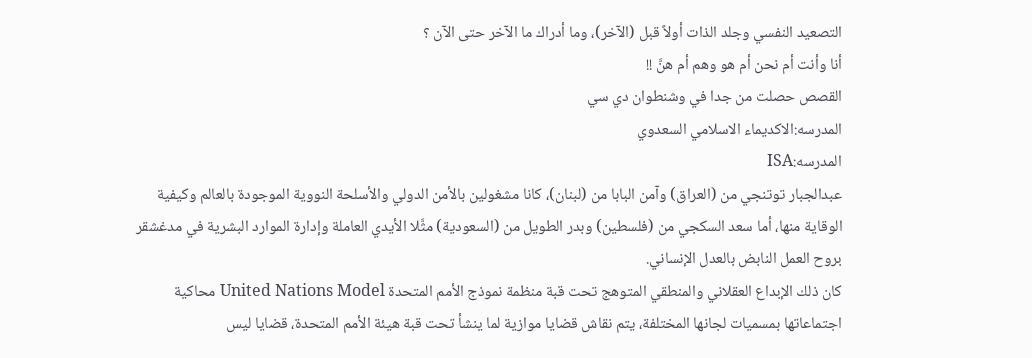التصعيد النفسي وجلد الذات أولاً قبل (الآخر)، وما أدراك ما الآخر حتى الآن ؟
أنا وأنت أم نحن أم هو وهم أم هنَّ !!
القصص حصلت من جدا في وشنطوان دي سي
المدرسه:الاكديماء الاسلامي السعدوي
المدرسه:ISA
عبدالجبار توتنجي من (العراق) وآمن البابا من (لبنان)، كانا مشغولين بالأمن الدولي والأسلحة النووية الموجودة بالعالم وكيفية الوقاية منها، أما سعد السكجي من (فلسطين) وبدر الطويل من (السعودية) مثَّلا الأيدي العاملة وإدارة الموارد البشرية في مدغشقر بروح العمل النابض بالعدل الإنساني.
كان ذلك الإبداع العقلاني والمنطقي المتوهج تحت قبة منظمة نموذج الأمم المتحدة United Nations Model محاكية اجتماعاتها بمسميات لجانها المختلفة، يتم نقاش قضايا موازية لما ينشأ تحت قبة هيئة الأمم المتحدة، قضايا ليس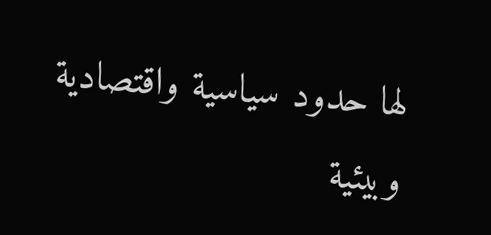لها حدود سياسية واقتصادية وبيئية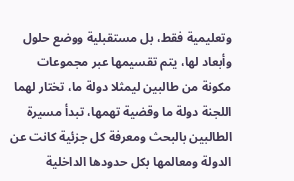وتعليمية فقط، بل مستقبلية ووضع حلول وأبعاد لها، يتم تقسيمها عبر مجموعات مكونة من طالبين ليمثلا دولة ما، تختار لهما اللجنة دولة ما وقضية تهمها، تبدأ مسيرة الطالبين بالبحث ومعرفة كل جزئية كانت عن الدولة ومعالمها بكل حدودها الداخلية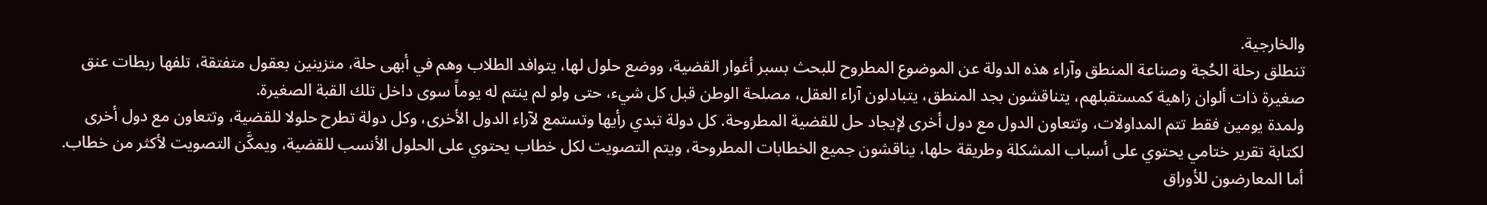والخارجية.
تنطلق رحلة الحُجة وصناعة المنطق وآراء هذه الدولة عن الموضوع المطروح للبحث بسبر أغوار القضية، ووضع حلول لها، يتوافد الطلاب وهم في أبهى حلة، متزينين بعقول متفتقة، تلفها ربطات عنق صغيرة ذات ألوان زاهية كمستقبلهم، يتناقشون بجد المنطق، يتبادلون آراء العقل، مصلحة الوطن قبل كل شيء، حتى ولو لم ينتم له يوماً سوى داخل تلك القبة الصغيرة.
ولمدة يومين فقط تتم المداولات، وتتعاون الدول مع دول أخرى لإيجاد حل للقضية المطروحة. كل دولة تبدي رأيها وتستمع لآراء الدول الأخرى، وكل دولة تطرح حلولا للقضية، وتتعاون مع دول أخرى لكتابة تقرير ختامي يحتوي على أسباب المشكلة وطريقة حلها، يناقشون جميع الخطابات المطروحة، ويتم التصويت لكل خطاب يحتوي على الحلول الأنسب للقضية، ويمكَّن التصويت لأكثر من خطاب.
أما المعارضون للأوراق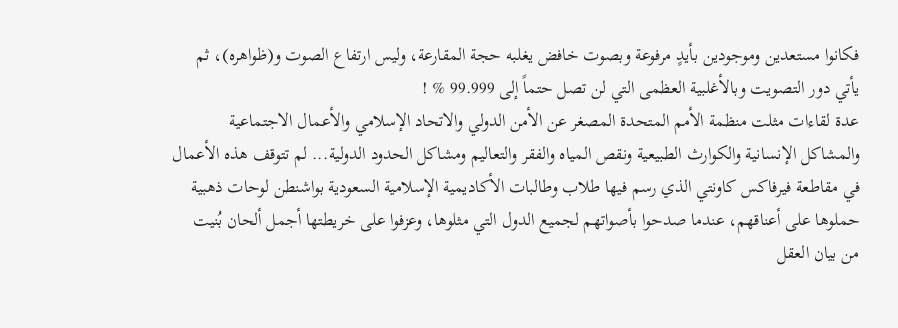فكانوا مستعدين وموجودين بأيدٍ مرفوعة وبصوت خافض يغلبه حجة المقارعة، وليس ارتفاع الصوت و(ظواهره)، ثم يأتي دور التصويت وبالأغلبية العظمى التي لن تصل حتماً إلى 99.999 % !
عدة لقاءات مثلت منظمة الأمم المتحدة المصغر عن الأمن الدولي والاتحاد الإسلامي والأعمال الاجتماعية والمشاكل الإنسانية والكوارث الطبيعية ونقص المياه والفقر والتعاليم ومشاكل الحدود الدولية... لم تتوقف هذه الأعمال في مقاطعة فيرفاكس كاونتي الذي رسم فيها طلاب وطالبات الأكاديمية الإسلامية السعودية بواشنطن لوحات ذهبية حملوها على أعناقهم، عندما صدحوا بأصواتهم لجميع الدول التي مثلوها، وعزفوا على خريطتها أجمل ألحان بُنيت من بيان العقل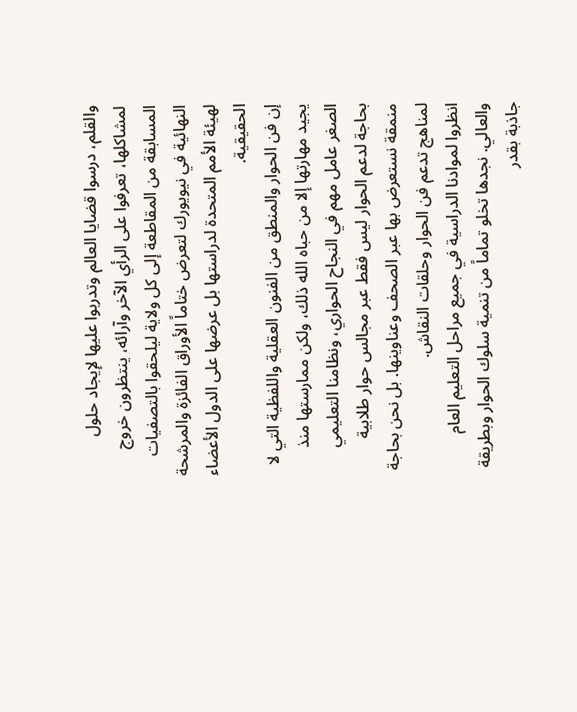والقلم، درسوا قضايا العالم وتدربوا عليها لإيجاد حلول لمشاكلها، تعرفوا على الرأي الآخر وآرائه، ينتظرون خروج المسابقة من المقاطعة إلى كل ولاية ليلحقوا بالتصفيات النهائية في نيويورك لتعرض ختاماً الأوراق الفائزة والمرشحة لهيئة الأمم المتحدة لدراستها بل عرضها على الدول الأعضاء الحقيقية.
إن فن الحوار والمنطق من الفنون العقلية واللفظية التي لا يجيد مهارتها إلا من حباه الله ذلك، ولكن ممارستها منذ الصغر عامل مهم في النجاح الحواري، ونظامنا التعليمي بحاجة لدعم الحوار ليس فقط عبر مجالس حوار طلابية منمقة نستعرض بها عبر الصحف وعناوينها. بل نحن بحاجة لمناهج تدعم فن الحوار وحلقات النقاش.
انظروا لموادنا الدراسية في جميع مراحل التعليم العام والعالي. نجدها تخلو تماماً من تنمية سلوك الحوار وبطريقة جاذبة بقدر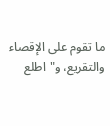ما تقوم على الإقصاء والتقريع، و"اطلع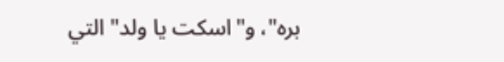بره"، و"اسكت يا ولد" التي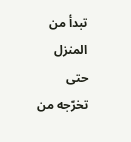تبدأ من المنزل حتى تخرّجه من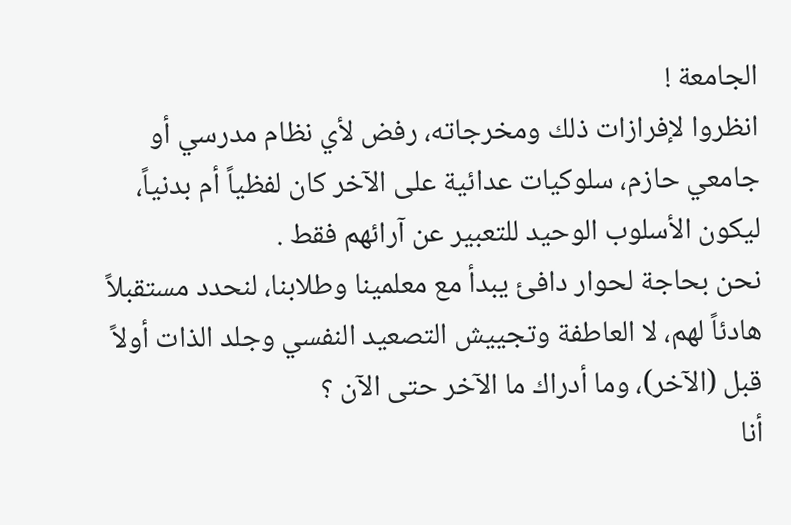الجامعة !
انظروا لإفرازات ذلك ومخرجاته، رفض لأي نظام مدرسي أو جامعي حازم، سلوكيات عدائية على الآخر كان لفظياً أم بدنياً، ليكون الأسلوب الوحيد للتعبير عن آرائهم فقط .
نحن بحاجة لحوار دافئ يبدأ مع معلمينا وطلابنا، لنحدد مستقبلاً هادئاً لهم، لا العاطفة وتجييش التصعيد النفسي وجلد الذات أولاً قبل (الآخر)، وما أدراك ما الآخر حتى الآن ؟
أنا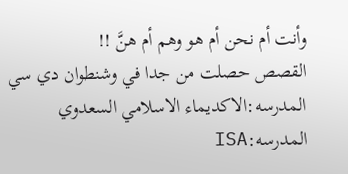وأنت أم نحن أم هو وهم أم هنَّ !!
القصص حصلت من جدا في وشنطوان دي سي
المدرسه:الاكديماء الاسلامي السعدوي
المدرسه:ISA